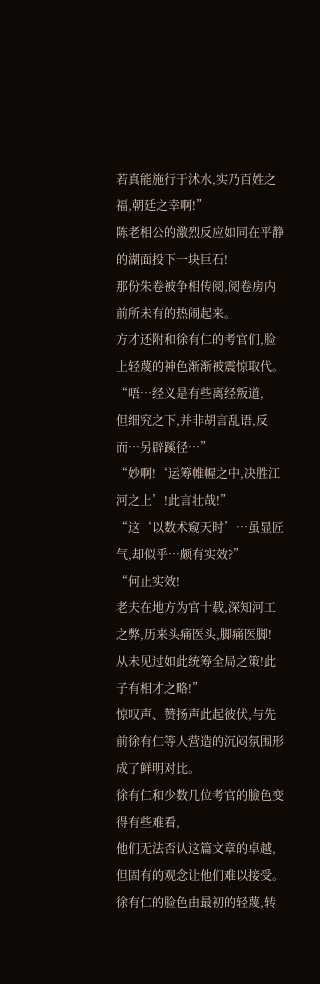若真能施行于沭水,实乃百姓之福,朝廷之幸啊!”
陈老相公的激烈反应如同在平静的湖面投下一块巨石!
那份朱卷被争相传阅,阅卷房内前所未有的热闹起来。
方才还附和徐有仁的考官们,脸上轻蔑的神色渐渐被震惊取代。
“唔…经义是有些离经叛道,
但细究之下,并非胡言乱语,反而…另辟蹊径…”
“妙啊!‘运筹帷幄之中,决胜江河之上’!此言壮哉!”
“这‘以数术窥天时’…虽显匠气,却似乎…颇有实效?”
“何止实效!
老夫在地方为官十载,深知河工之弊,历来头痛医头,脚痛医脚!
从未见过如此统筹全局之策!此子有相才之略!”
惊叹声、赞扬声此起彼伏,与先前徐有仁等人营造的沉闷氛围形成了鲜明对比。
徐有仁和少数几位考官的臉色变得有些难看,
他们无法否认这篇文章的卓越,但固有的观念让他们难以接受。
徐有仁的脸色由最初的轻蔑,转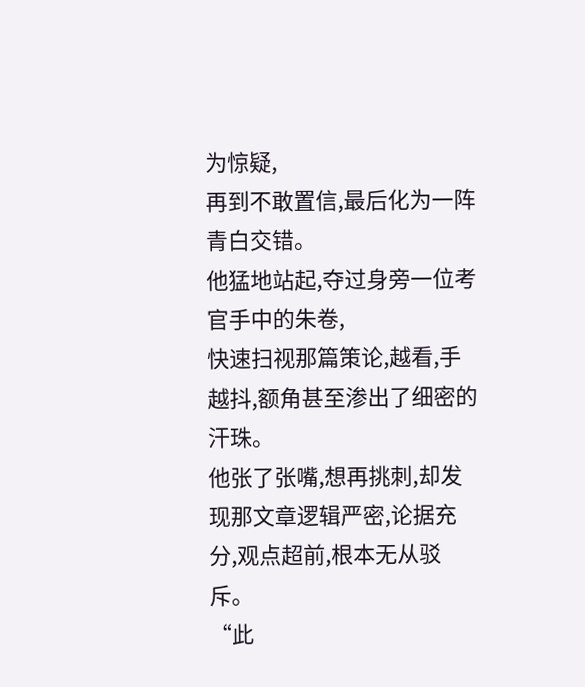为惊疑,
再到不敢置信,最后化为一阵青白交错。
他猛地站起,夺过身旁一位考官手中的朱卷,
快速扫视那篇策论,越看,手越抖,额角甚至渗出了细密的汗珠。
他张了张嘴,想再挑刺,却发现那文章逻辑严密,论据充分,观点超前,根本无从驳斥。
“此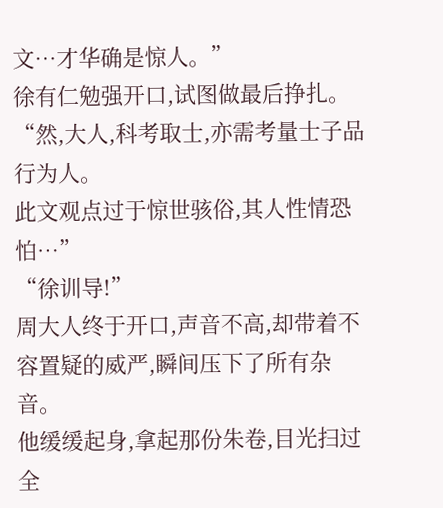文…才华确是惊人。”
徐有仁勉强开口,试图做最后挣扎。
“然,大人,科考取士,亦需考量士子品行为人。
此文观点过于惊世骇俗,其人性情恐怕…”
“徐训导!”
周大人终于开口,声音不高,却带着不容置疑的威严,瞬间压下了所有杂音。
他缓缓起身,拿起那份朱卷,目光扫过全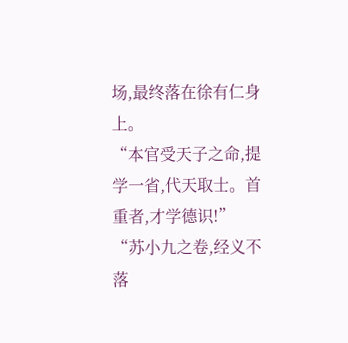场,最终落在徐有仁身上。
“本官受天子之命,提学一省,代天取士。首重者,才学德识!”
“苏小九之卷,经义不落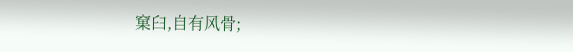窠臼,自有风骨;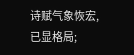诗赋气象恢宏,已显格局;